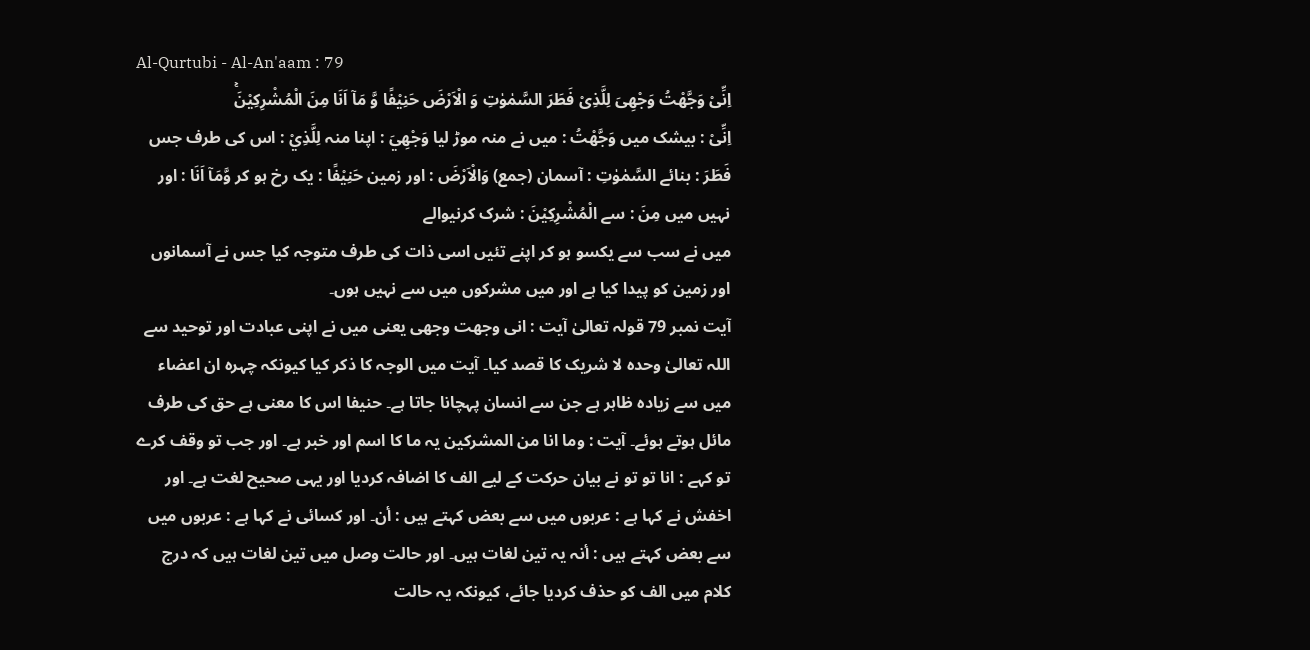Al-Qurtubi - Al-An'aam : 79
اِنِّیْ وَجَّهْتُ وَجْهِیَ لِلَّذِیْ فَطَرَ السَّمٰوٰتِ وَ الْاَرْضَ حَنِیْفًا وَّ مَاۤ اَنَا مِنَ الْمُشْرِكِیْنَۚ
اِنِّىْ : بیشک میں وَجَّهْتُ : میں نے منہ موڑ لیا وَجْهِيَ : اپنا منہ لِلَّذِيْ : اس کی طرف جس فَطَرَ : بنائے السَّمٰوٰتِ : آسمان (جمع) وَالْاَرْضَ : اور زمین حَنِيْفًا : یک رخ ہو کر وَّمَآ اَنَا : اور نہیں میں مِنَ : سے الْمُشْرِكِيْنَ : شرک کرنیوالے
میں نے سب سے یکسو ہو کر اپنے تئیں اسی ذات کی طرف متوجہ کیا جس نے آسمانوں اور زمین کو پیدا کیا ہے اور میں مشرکوں میں سے نہیں ہوں۔
آیت نمبر 79 قولہ تعالیٰ آیت : انی وجھت وجھی یعنی میں نے اپنی عبادت اور توحید سے اللہ تعالیٰ وحدہ لا شریک کا قصد کیا۔ آیت میں الوجہ کا ذکر کیا کیونکہ چہرہ ان اعضاء میں سے زیادہ ظاہر ہے جن سے انسان پہچانا جاتا ہے۔ حنیفا اس کا معنی ہے حق کی طرف مائل ہوتے ہوئے۔ آیت : وما انا من المشرکین یہ ما کا اسم اور خبر ہے۔ اور جب تو وقف کرے تو کہے : انا تو تو نے بیان حرکت کے لیے الف کا اضافہ کردیا اور یہی صحیح لغت ہے۔ اور اخفش نے کہا ہے : عربوں میں سے بعض کہتے ہیں : أن۔ اور کسائی نے کہا ہے : عربوں میں سے بعض کہتے ہیں : أنہ یہ تین لغات ہیں۔ اور حالت وصل میں تین لغات ہیں کہ درج کلام میں الف کو حذف کردیا جائے، کیونکہ یہ حالت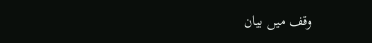وقف میں بیان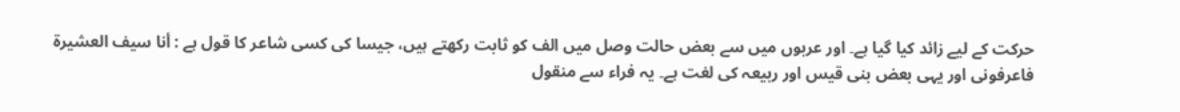حرکت کے لیے زائد کیا گیا ہے۔ اور عربوں میں سے بعض حالت وصل میں الف کو ثابت رکھتے ہیں، جیسا کی کسی شاعر کا قول ہے : أنا سیف العشیرۃ فاعرفونی اور یہی بعض بنی قیس اور ربیعہ کی لغت ہے۔ یہ فراء سے منقول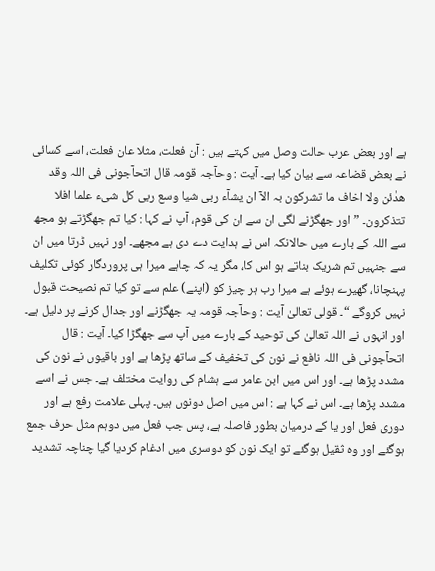ہے اور بعض عرب حالت وصل میں کہتے ہیں : آن فعلت، مثلا عان فعلت، اسے کسائی نے بعض قضاعہ سے بیان کیا ہے۔ آیت : وحآجہ قومہ قال اتحآجونی فی اللہ وقد ھدٰئن ولا اخاف ما تشرکون بہ الآ ان یشآء ربی شیا وسع ربی کل شیء علما افلا تتذکرون۔ ” اور جھگڑنے لگی ان سے ان کی قوم، آپ نے کہا : کیا تم جھگڑتے ہو مجھ سے اللہ کے بارے میں حالانکہ اس نے ہدایت دے دی ہے مجھے۔ اور نہیں ڈرتا میں ان سے جنہیں تم شریک بناتے ہو اس کا، مگر یہ کہ چاہے میرا ہی پروردگار کوئی تکلیف پہنچانا، گھیرے ہوئے ہے میرا رب ہر چیز کو (اپنے) علم سے تو کیا تم نصیحت قبول نہیں کروگے “۔ قولی تعالیٰ آیت : وحآجہ قومہ یہ جھگڑنے اور جدال کرنے پر دلیل ہے۔ اور انہوں نے اللہ تعالیٰ کی توحید کے بارے میں آپ سے جھگڑا کیا۔ آیت : قال اتحآجونی فی اللہ نافع نے نون کی تخفیف کے ساتھ پڑھا ہے اور باقیوں نے نون کی مشدد پڑھا ہے۔ اور اس میں ابن عامر سے ہشام کی روایت مختلف ہے۔ جس نے اسے مشدد پڑھا ہے۔ اس نے کہا ہے : اس میں اصل دونوں ہیں۔ پہلی علامت رفع ہے اور دوری فعل اور یا کے درمیان بطور فاصلہ ہے، پس جب فعل میں دوہم مثل حرف جمع ہوگئے اور وہ ثقیل ہوگئے تو ایک نون کو دوسری میں ادغام کردیا گیا چناچہ تشدید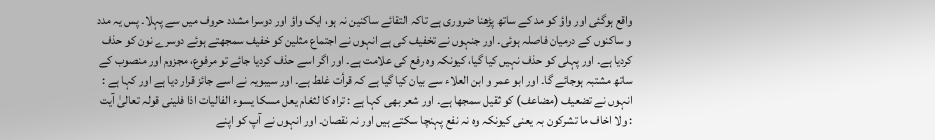واقع ہوگئی اور واؤ کو مد کے ساتھ پڑھنا ضروری ہے تاکہ التقائے ساکنین نہ ہو، ایک واؤ اور دوسرا مشدد حروف میں سے پہلا۔ پس یہ مدد و ساکنوں کے درمیان فاصلہ ہوئی۔ اور جنہوں نے تخفیف کی ہے انہوں نے اجتماع مثلین کو خفیف سمجھتے ہوئے دوسرے نون کو حذف کردیا ہے۔ اور پہلی کو حذف نہیں کیا گیا، کیونکہ وہ رفع کی علامت ہے۔ اور اگر اسے حذف کردیا جائے تو مرفوع، مجزوم اور منصوب کے ساتھ مشتبہ ہوجائے گا۔ اور ابو عمر و ابن العلاء سے بیان کیا گیا ہے کہ قرأت غلط ہے۔ اور سیبویہ نے اسے جائز قرار دیا ہے اور کہا ہے : انہوں نے تضعیف (مضاعف) کو ثقیل سمجھا ہے۔ اور شعر بھی کہا ہے : تراہ کا لثغام یعل مسکا یسوء الفالیات اذا فلینی قولہ تعالیٰ آیت : ولا اخاف ما تشرکون بہ یعنی کیونکہ وہ نہ نفع پہنچا سکتے ہیں اور نہ نقصان۔ اور انہوں نے آپ کو اپنے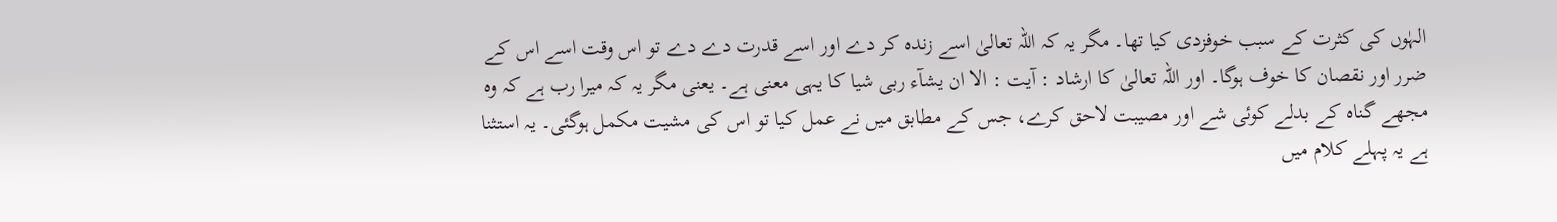الہٰوں کی کثرت کے سبب خوفزدی کیا تھا۔ مگر یہ کہ اللہ تعالیٰ اسے زندہ کر دے اور اسے قدرت دے دے تو اس وقت اسے اس کے ضرر اور نقصان کا خوف ہوگا۔ اور اللہ تعالیٰ کا ارشاد : آیت : الا ان یشآء ربی شیا کا یہی معنی ہے۔ یعنی مگر یہ کہ میرا رب ہے کہ وہ مجھے گناہ کے بدلے کوئی شے اور مصیبت لاحق کرے، جس کے مطابق میں نے عمل کیا تو اس کی مشیت مکمل ہوگئی۔ یہ استثنا ہے یہ پہلے کلام میں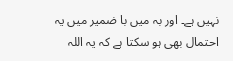نہیں ہے۔ اور بہ میں با ضمیر میں یہ احتمال بھی ہو سکتا ہے کہ یہ اللہ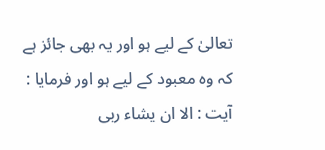تعالیٰ کے لیے ہو اور یہ بھی جائز ہے کہ وہ معبود کے لیے ہو اور فرمایا : آیت : الا ان یشاء ربی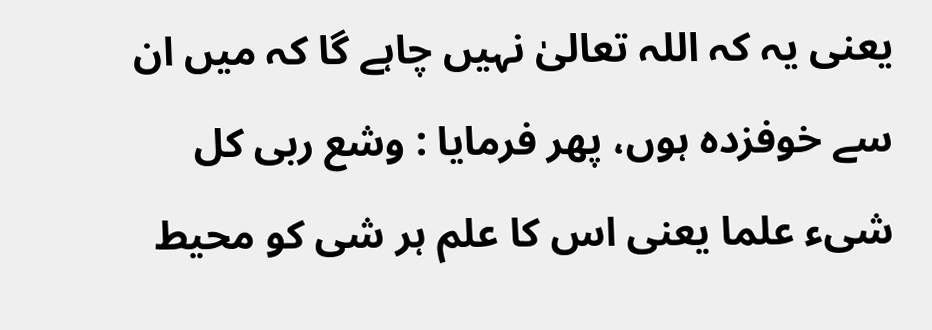یعنی یہ کہ اللہ تعالیٰ نہیں چاہے گا کہ میں ان سے خوفزدہ ہوں، پھر فرمایا : وشع ربی کل شیء علما یعنی اس کا علم ہر شی کو محیط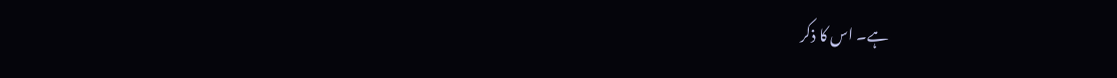ہے۔ اس کا ذکر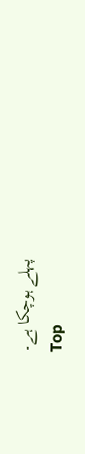پہلے ہوچکا ہے۔
Top